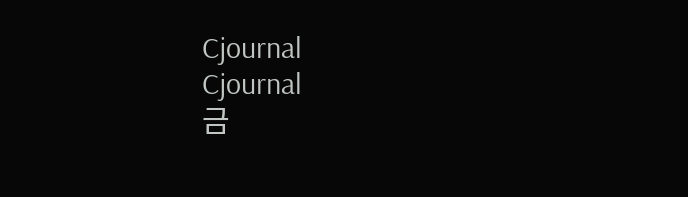Cjournal
Cjournal
금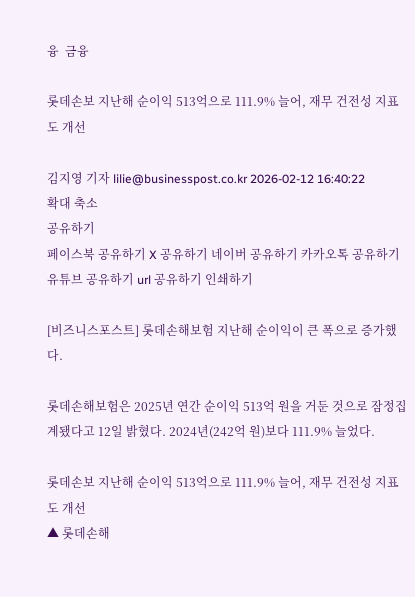융  금융

롯데손보 지난해 순이익 513억으로 111.9% 늘어, 재무 건전성 지표도 개선

김지영 기자 lilie@businesspost.co.kr 2026-02-12 16:40:22
확대 축소
공유하기
페이스북 공유하기 X 공유하기 네이버 공유하기 카카오톡 공유하기 유튜브 공유하기 url 공유하기 인쇄하기

[비즈니스포스트] 롯데손해보험 지난해 순이익이 큰 폭으로 증가했다.

롯데손해보험은 2025년 연간 순이익 513억 원을 거둔 것으로 잠정집계됐다고 12일 밝혔다. 2024년(242억 원)보다 111.9% 늘었다.

롯데손보 지난해 순이익 513억으로 111.9% 늘어, 재무 건전성 지표도 개선
▲ 롯데손해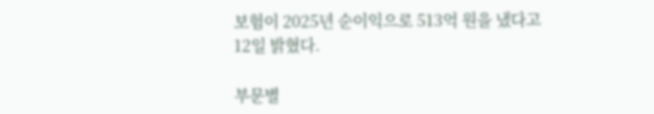보험이 2025년 순이익으로 513억 원을 냈다고 12일 밝혔다.

부문별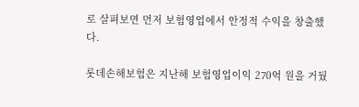로 살펴보면 먼저 보험영업에서 안정적 수익을 창출했다.

롯데손해보험은 지난해 보험영업이익 270억 원을 거뒀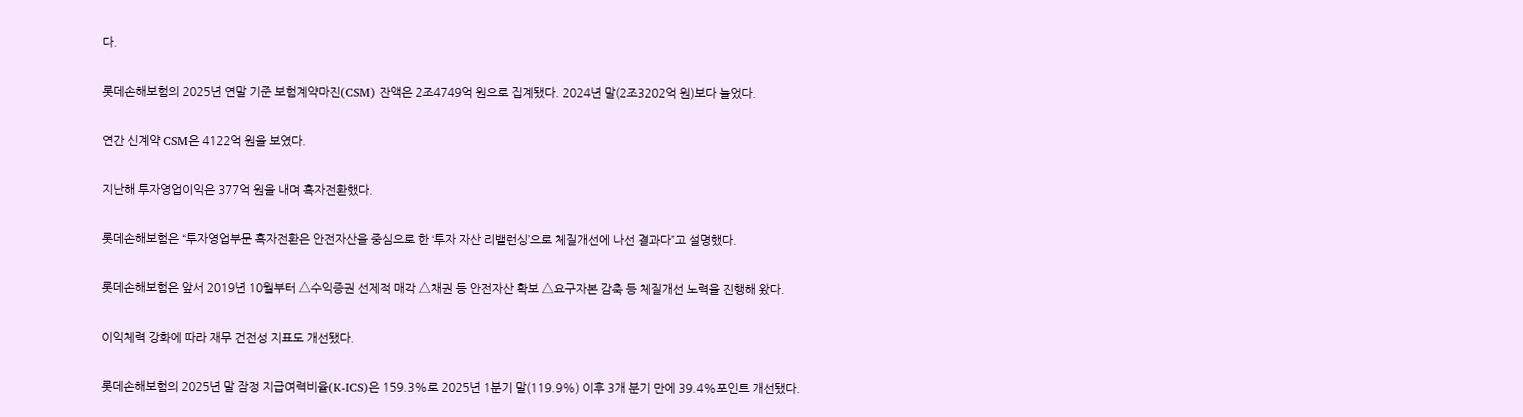다.

롯데손해보험의 2025년 연말 기준 보험계약마진(CSM) 잔액은 2조4749억 원으로 집계됐다. 2024년 말(2조3202억 원)보다 늘었다.

연간 신계약 CSM은 4122억 원을 보였다.

지난해 투자영업이익은 377억 원을 내며 흑자전환했다.

롯데손해보험은 “투자영업부문 흑자전환은 안전자산을 중심으로 한 ‘투자 자산 리밸런싱’으로 체질개선에 나선 결과다”고 설명했다.

롯데손해보험은 앞서 2019년 10월부터 △수익증권 선제적 매각 △채권 등 안전자산 확보 △요구자본 감축 등 체질개선 노력을 진행해 왔다.

이익체력 강화에 따라 재무 건전성 지표도 개선됐다.

롯데손해보험의 2025년 말 잠정 지급여력비율(K-ICS)은 159.3%로 2025년 1분기 말(119.9%) 이후 3개 분기 만에 39.4%포인트 개선됐다.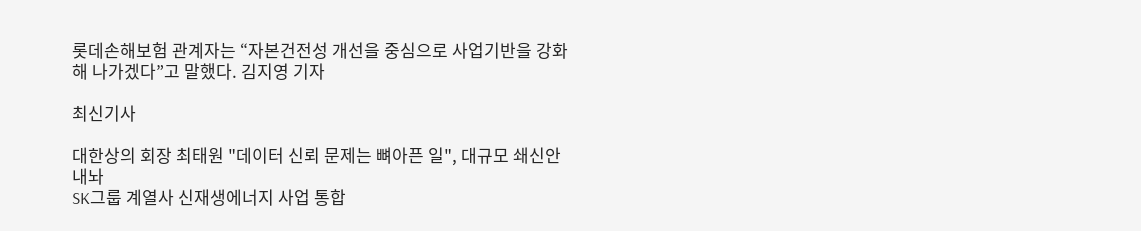롯데손해보험 관계자는 “자본건전성 개선을 중심으로 사업기반을 강화해 나가겠다”고 말했다. 김지영 기자

최신기사

대한상의 회장 최태원 "데이터 신뢰 문제는 뼈아픈 일", 대규모 쇄신안 내놔
SK그룹 계열사 신재생에너지 사업 통합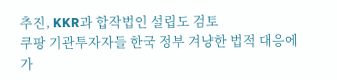추진, KKR과 합작법인 설립도 검토
쿠팡 기관투자자들 한국 정부 겨냥한 법적 대응에 가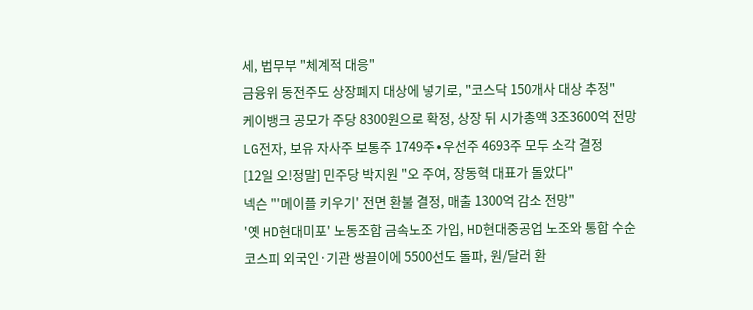세, 법무부 "체계적 대응"
금융위 동전주도 상장폐지 대상에 넣기로, "코스닥 150개사 대상 추정"
케이뱅크 공모가 주당 8300원으로 확정, 상장 뒤 시가총액 3조3600억 전망
LG전자, 보유 자사주 보통주 1749주∙우선주 4693주 모두 소각 결정
[12일 오!정말] 민주당 박지원 "오 주여, 장동혁 대표가 돌았다"
넥슨 "'메이플 키우기' 전면 환불 결정, 매출 1300억 감소 전망"
'옛 HD현대미포' 노동조합 금속노조 가입, HD현대중공업 노조와 통합 수순
코스피 외국인·기관 쌍끌이에 5500선도 돌파, 원/달러 환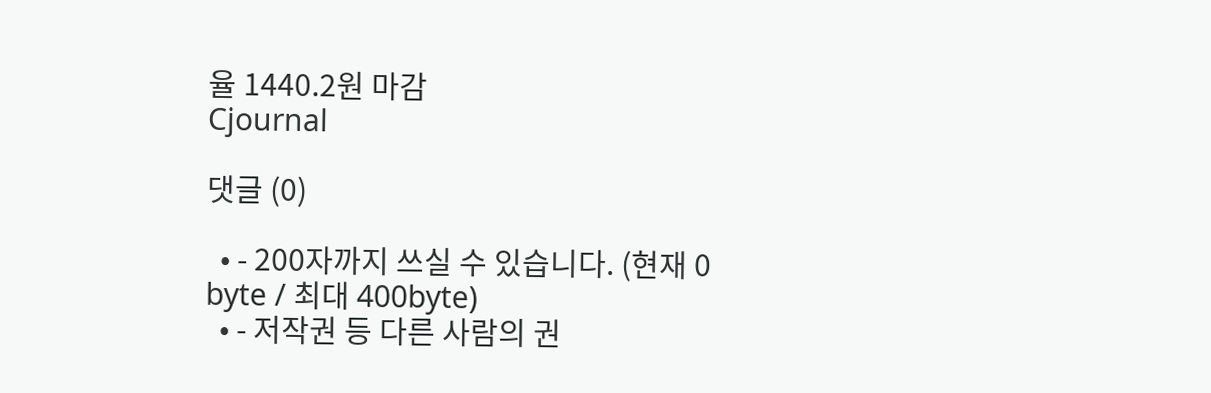율 1440.2원 마감
Cjournal

댓글 (0)

  • - 200자까지 쓰실 수 있습니다. (현재 0 byte / 최대 400byte)
  • - 저작권 등 다른 사람의 권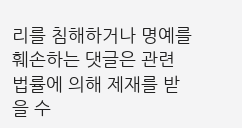리를 침해하거나 명예를 훼손하는 댓글은 관련 법률에 의해 제재를 받을 수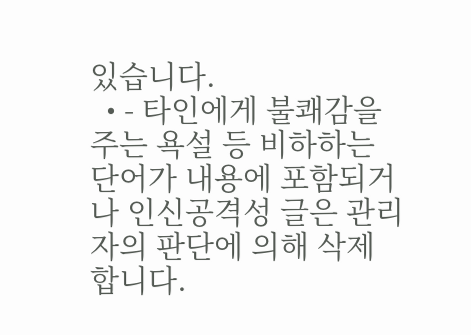있습니다.
  • - 타인에게 불쾌감을 주는 욕설 등 비하하는 단어가 내용에 포함되거나 인신공격성 글은 관리자의 판단에 의해 삭제 합니다.